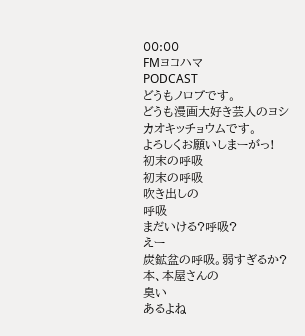00:00
FMヨコハマ
PODCAST
どうもノロブです。
どうも漫画大好き芸人のヨシカオキッチョウムです。
よろしくお願いしまーがっ!
初末の呼吸
初末の呼吸
吹き出しの
呼吸
まだいける?呼吸?
えー
炭鉱盆の呼吸。弱すぎるか?
本、本屋さんの
臭い
あるよね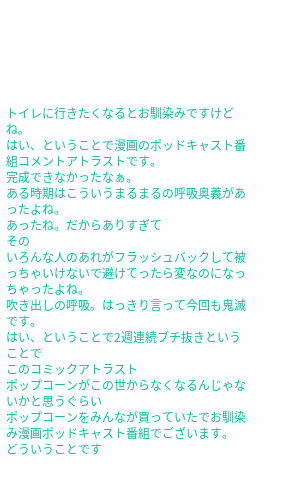トイレに行きたくなるとお馴染みですけどね。
はい、ということで漫画のポッドキャスト番組コメントアトラストです。
完成できなかったなぁ。
ある時期はこういうまるまるの呼吸奥義があったよね。
あったね。だからありすぎて
その
いろんな人のあれがフラッシュバックして被っちゃいけないで避けてったら変なのになっちゃったよね。
吹き出しの呼吸。はっきり言って今回も鬼滅です。
はい、ということで2週連続ブチ抜きということで
このコミックアトラスト
ポップコーンがこの世からなくなるんじゃないかと思うぐらい
ポップコーンをみんなが買っていたでお馴染み漫画ポッドキャスト番組でございます。
どういうことです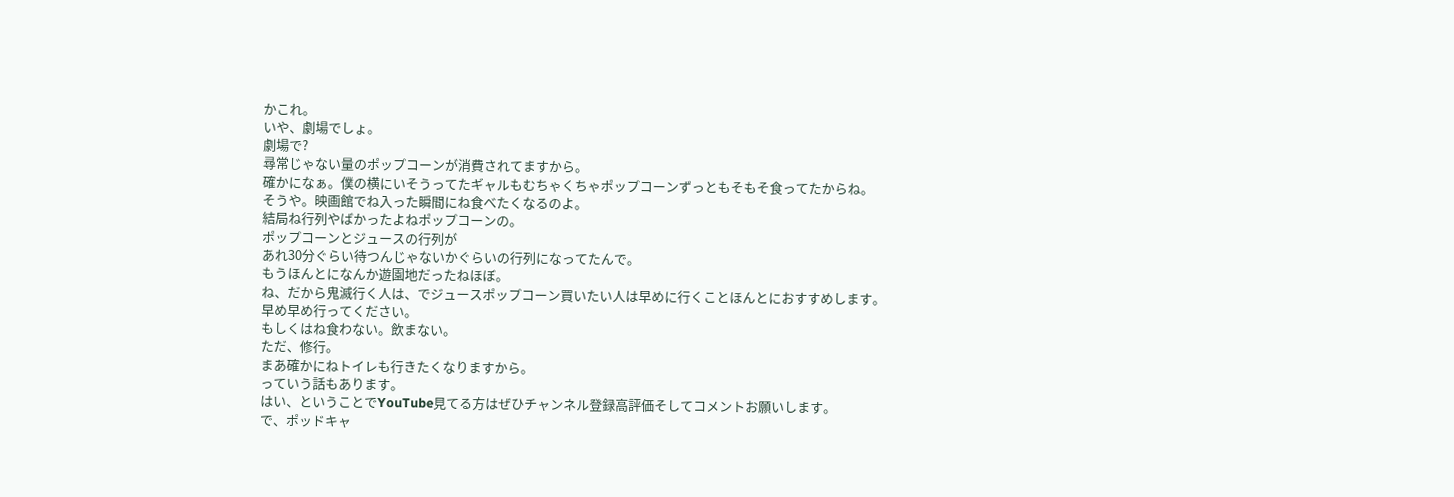かこれ。
いや、劇場でしょ。
劇場で?
尋常じゃない量のポップコーンが消費されてますから。
確かになぁ。僕の横にいそうってたギャルもむちゃくちゃポップコーンずっともそもそ食ってたからね。
そうや。映画館でね入った瞬間にね食べたくなるのよ。
結局ね行列やばかったよねポップコーンの。
ポップコーンとジュースの行列が
あれ30分ぐらい待つんじゃないかぐらいの行列になってたんで。
もうほんとになんか遊園地だったねほぼ。
ね、だから鬼滅行く人は、でジュースポップコーン買いたい人は早めに行くことほんとにおすすめします。
早め早め行ってください。
もしくはね食わない。飲まない。
ただ、修行。
まあ確かにねトイレも行きたくなりますから。
っていう話もあります。
はい、ということでYouTube見てる方はぜひチャンネル登録高評価そしてコメントお願いします。
で、ポッドキャ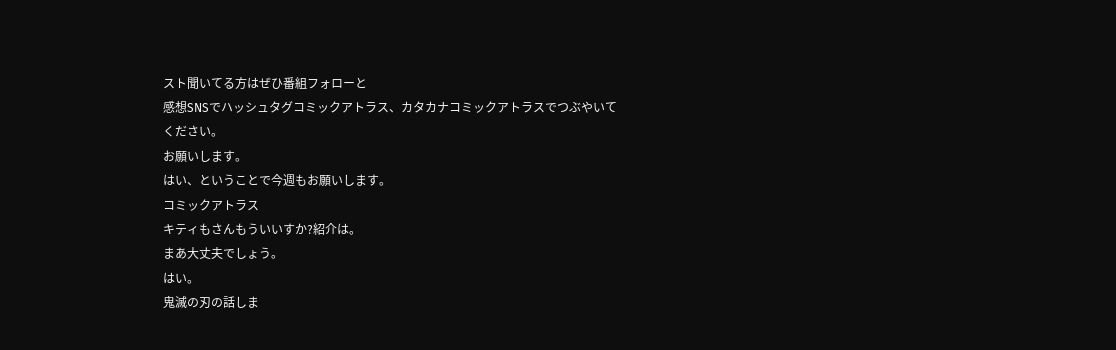スト聞いてる方はぜひ番組フォローと
感想SNSでハッシュタグコミックアトラス、カタカナコミックアトラスでつぶやいてください。
お願いします。
はい、ということで今週もお願いします。
コミックアトラス
キティもさんもういいすか?紹介は。
まあ大丈夫でしょう。
はい。
鬼滅の刃の話しま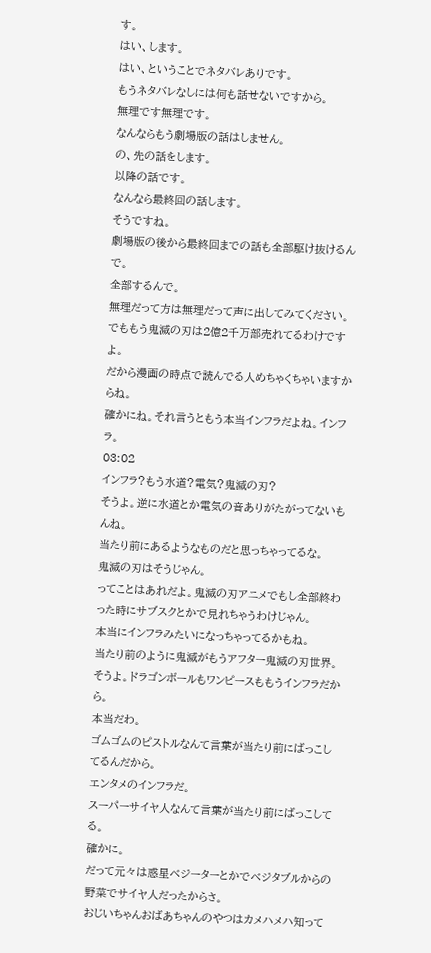す。
はい、します。
はい、ということでネタバレありです。
もうネタバレなしには何も話せないですから。
無理です無理です。
なんならもう劇場版の話はしません。
の、先の話をします。
以降の話です。
なんなら最終回の話します。
そうですね。
劇場版の後から最終回までの話も全部駆け抜けるんで。
全部するんで。
無理だって方は無理だって声に出してみてください。
でももう鬼滅の刃は2億2千万部売れてるわけですよ。
だから漫画の時点で読んでる人めちゃくちゃいますからね。
確かにね。それ言うともう本当インフラだよね。インフラ。
03:02
インフラ?もう水道?電気?鬼滅の刃?
そうよ。逆に水道とか電気の音ありがたがってないもんね。
当たり前にあるようなものだと思っちゃってるな。
鬼滅の刃はそうじゃん。
ってことはあれだよ。鬼滅の刃アニメでもし全部終わった時にサブスクとかで見れちゃうわけじゃん。
本当にインフラみたいになっちゃってるかもね。
当たり前のように鬼滅がもうアフター鬼滅の刃世界。
そうよ。ドラゴンボールもワンピースももうインフラだから。
本当だわ。
ゴムゴムのピストルなんて言葉が当たり前にばっこしてるんだから。
エンタメのインフラだ。
スーパーサイヤ人なんて言葉が当たり前にばっこしてる。
確かに。
だって元々は惑星ベジーターとかでベジタブルからの野菜でサイヤ人だったからさ。
おじいちゃんおばあちゃんのやつはカメハメハ知って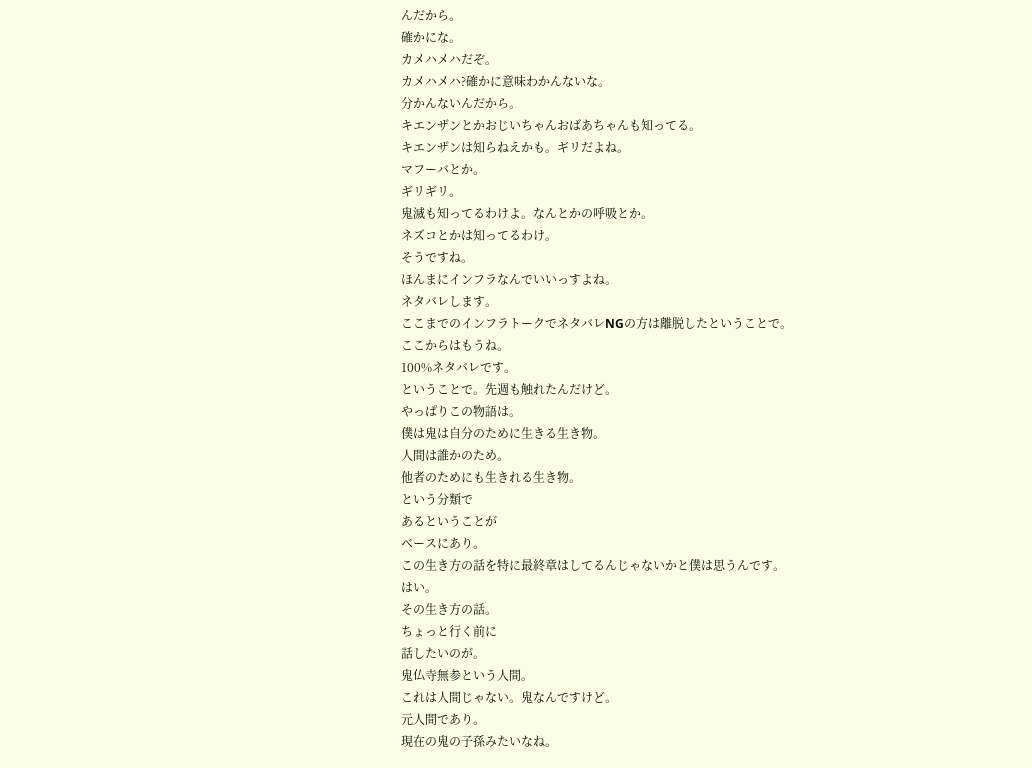んだから。
確かにな。
カメハメハだぞ。
カメハメハ?確かに意味わかんないな。
分かんないんだから。
キエンザンとかおじいちゃんおばあちゃんも知ってる。
キエンザンは知らねえかも。ギリだよね。
マフーバとか。
ギリギリ。
鬼滅も知ってるわけよ。なんとかの呼吸とか。
ネズコとかは知ってるわけ。
そうですね。
ほんまにインフラなんでいいっすよね。
ネタバレします。
ここまでのインフラトークでネタバレNGの方は離脱したということで。
ここからはもうね。
100%ネタバレです。
ということで。先週も触れたんだけど。
やっぱりこの物語は。
僕は鬼は自分のために生きる生き物。
人間は誰かのため。
他者のためにも生きれる生き物。
という分類で
あるということが
ベースにあり。
この生き方の話を特に最終章はしてるんじゃないかと僕は思うんです。
はい。
その生き方の話。
ちょっと行く前に
話したいのが。
鬼仏寺無参という人間。
これは人間じゃない。鬼なんですけど。
元人間であり。
現在の鬼の子孫みたいなね。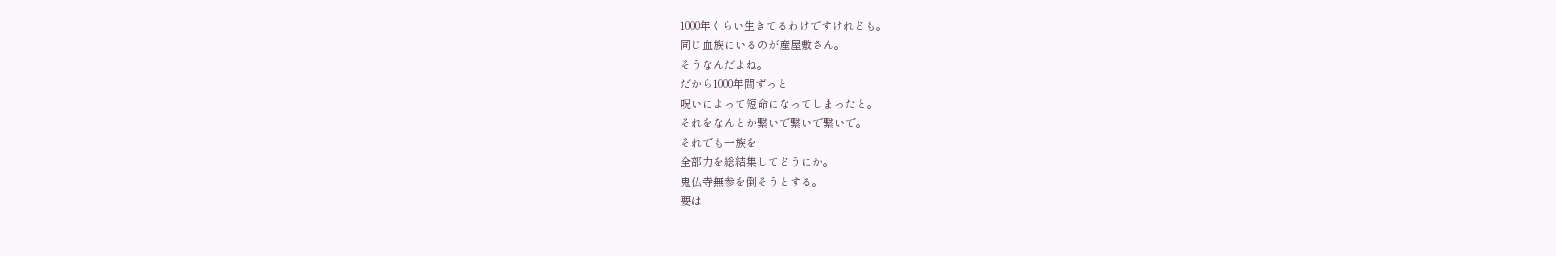1000年くらい生きてるわけですけれども。
同じ血族にいるのが産屋敷さん。
そうなんだよね。
だから1000年間ずっと
呪いによって短命になってしまったと。
それをなんとか繋いで繋いで繋いで。
それでも一族を
全部力を総結集してどうにか。
鬼仏寺無参を倒そうとする。
要は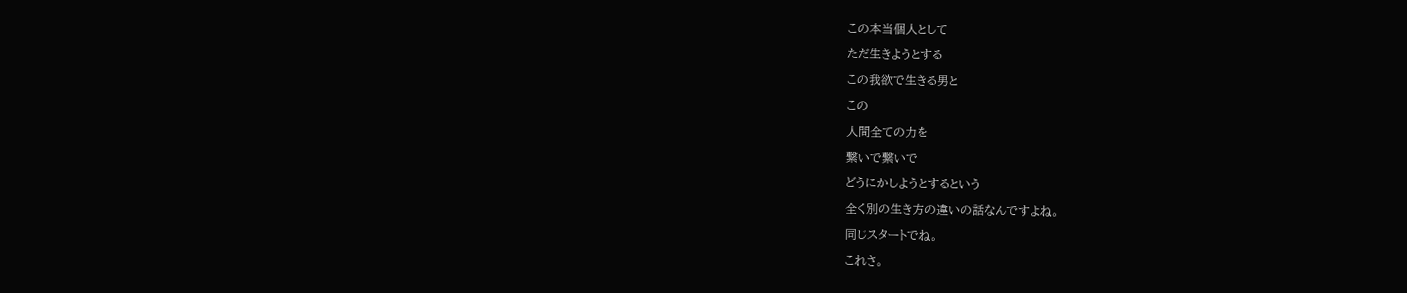この本当個人として
ただ生きようとする
この我欲で生きる男と
この
人間全ての力を
繋いで繋いで
どうにかしようとするという
全く別の生き方の違いの話なんですよね。
同じスタートでね。
これさ。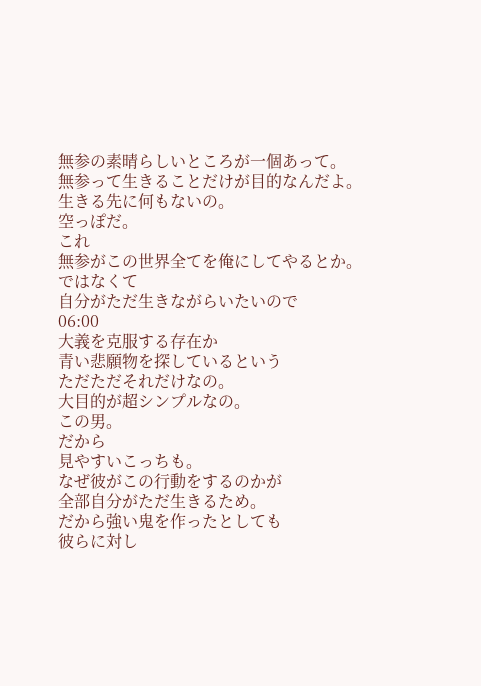無参の素晴らしいところが一個あって。
無参って生きることだけが目的なんだよ。
生きる先に何もないの。
空っぽだ。
これ
無参がこの世界全てを俺にしてやるとか。
ではなくて
自分がただ生きながらいたいので
06:00
大義を克服する存在か
青い悲願物を探しているという
ただただそれだけなの。
大目的が超シンプルなの。
この男。
だから
見やすいこっちも。
なぜ彼がこの行動をするのかが
全部自分がただ生きるため。
だから強い鬼を作ったとしても
彼らに対し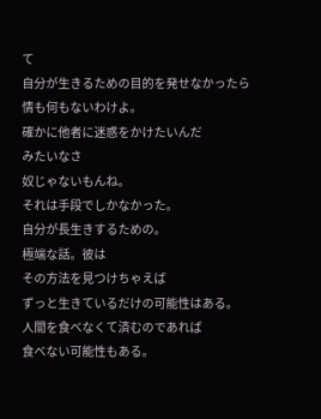て
自分が生きるための目的を発せなかったら
情も何もないわけよ。
確かに他者に迷惑をかけたいんだ
みたいなさ
奴じゃないもんね。
それは手段でしかなかった。
自分が長生きするための。
極端な話。彼は
その方法を見つけちゃえば
ずっと生きているだけの可能性はある。
人間を食べなくて済むのであれば
食べない可能性もある。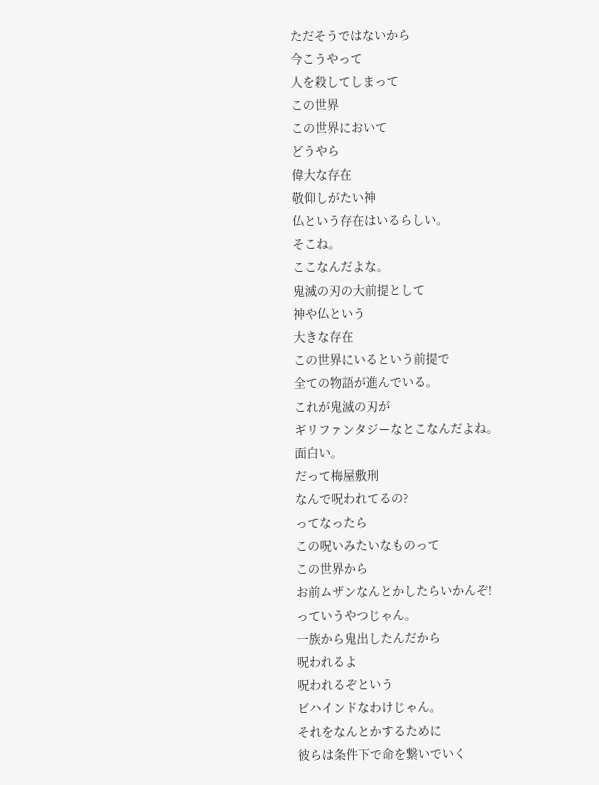ただそうではないから
今こうやって
人を殺してしまって
この世界
この世界において
どうやら
偉大な存在
敬仰しがたい神
仏という存在はいるらしい。
そこね。
ここなんだよな。
鬼滅の刃の大前提として
神や仏という
大きな存在
この世界にいるという前提で
全ての物語が進んでいる。
これが鬼滅の刃が
ギリファンタジーなとこなんだよね。
面白い。
だって梅屋敷刑
なんで呪われてるの?
ってなったら
この呪いみたいなものって
この世界から
お前ムザンなんとかしたらいかんぞ!
っていうやつじゃん。
一族から鬼出したんだから
呪われるよ
呪われるぞという
ビハインドなわけじゃん。
それをなんとかするために
彼らは条件下で命を繋いでいく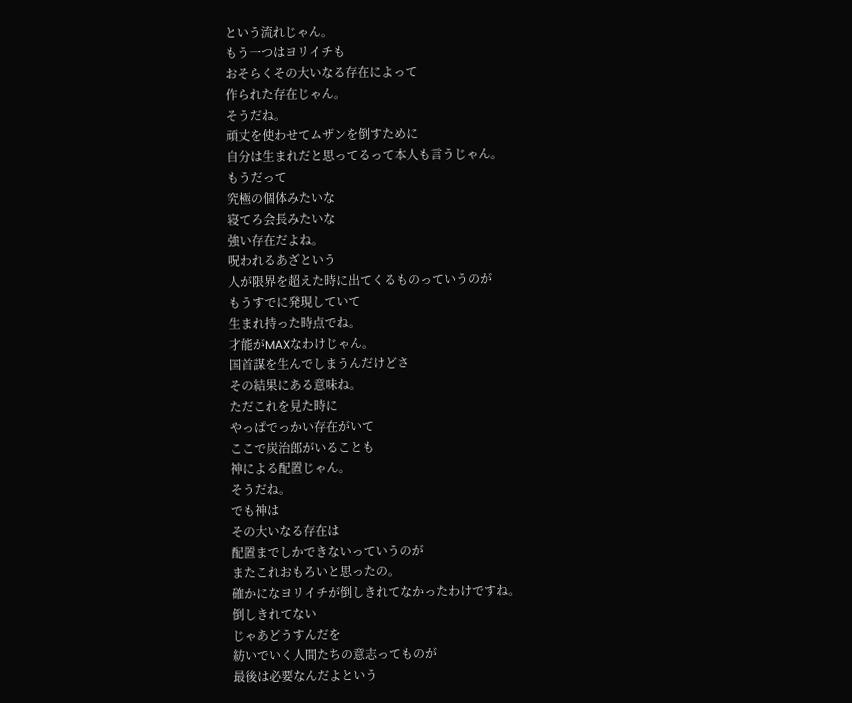という流れじゃん。
もう一つはヨリイチも
おそらくその大いなる存在によって
作られた存在じゃん。
そうだね。
頑丈を使わせてムザンを倒すために
自分は生まれだと思ってるって本人も言うじゃん。
もうだって
究極の個体みたいな
寝てろ会長みたいな
強い存在だよね。
呪われるあざという
人が限界を超えた時に出てくるものっていうのが
もうすでに発現していて
生まれ持った時点でね。
才能がMAXなわけじゃん。
国首謀を生んでしまうんだけどさ
その結果にある意味ね。
ただこれを見た時に
やっぱでっかい存在がいて
ここで炭治郎がいることも
神による配置じゃん。
そうだね。
でも神は
その大いなる存在は
配置までしかできないっていうのが
またこれおもろいと思ったの。
確かになヨリイチが倒しきれてなかったわけですね。
倒しきれてない
じゃあどうすんだを
紡いでいく人間たちの意志ってものが
最後は必要なんだよという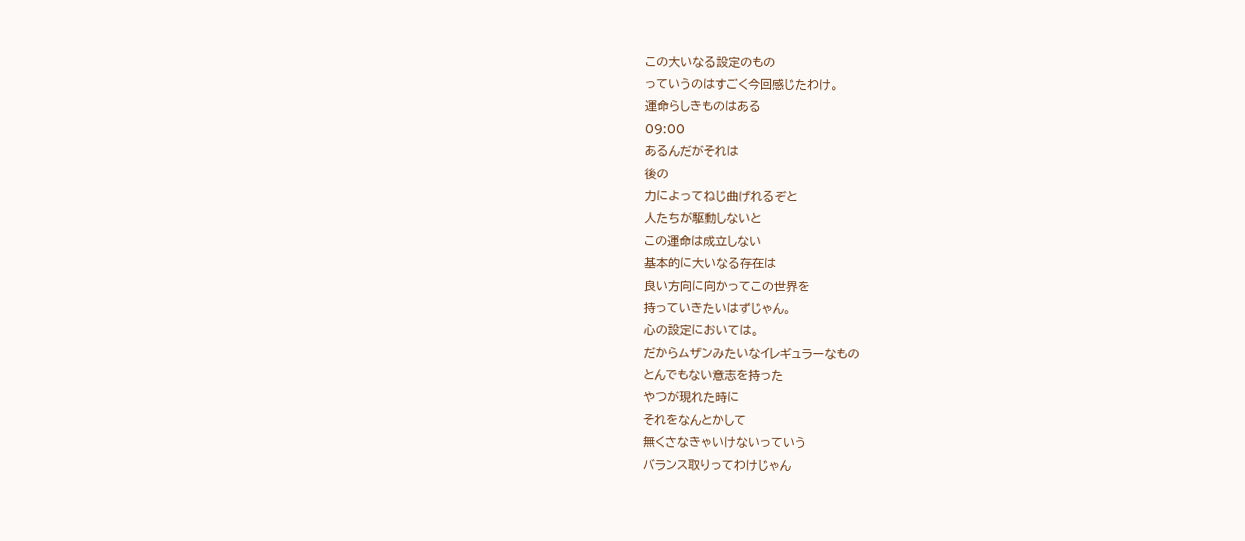この大いなる設定のもの
っていうのはすごく今回感じたわけ。
運命らしきものはある
09:00
あるんだがそれは
後の
力によってねじ曲げれるぞと
人たちが駆動しないと
この運命は成立しない
基本的に大いなる存在は
良い方向に向かってこの世界を
持っていきたいはずじゃん。
心の設定においては。
だからムザンみたいなイレギュラーなもの
とんでもない意志を持った
やつが現れた時に
それをなんとかして
無くさなきゃいけないっていう
バランス取りってわけじゃん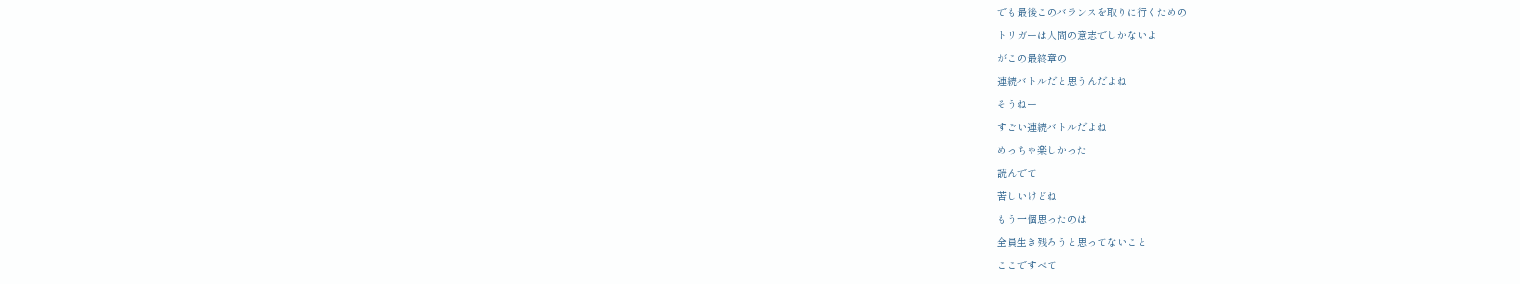でも最後このバランスを取りに行くための
トリガーは人間の意志でしかないよ
がこの最終章の
連続バトルだと思うんだよね
そうねー
すごい連続バトルだよね
めっちゃ楽しかった
読んでて
苦しいけどね
もう一個思ったのは
全員生き残ろうと思ってないこと
ここですべて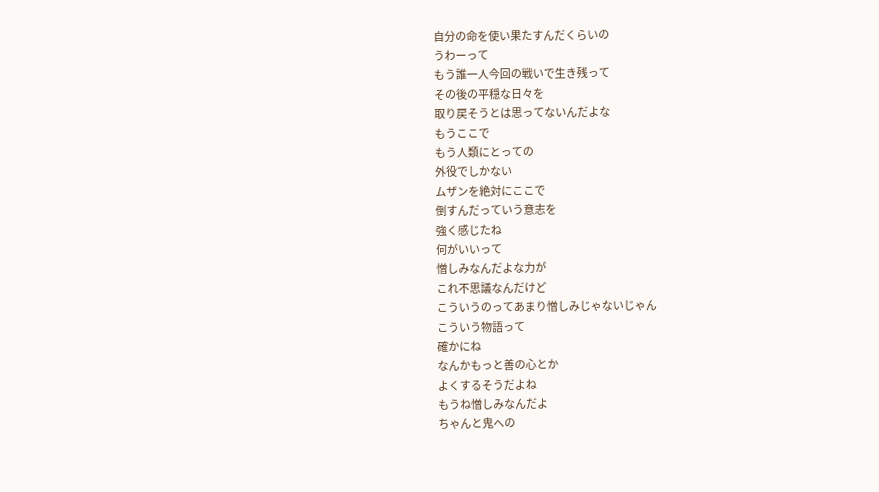自分の命を使い果たすんだくらいの
うわーって
もう誰一人今回の戦いで生き残って
その後の平穏な日々を
取り戻そうとは思ってないんだよな
もうここで
もう人類にとっての
外役でしかない
ムザンを絶対にここで
倒すんだっていう意志を
強く感じたね
何がいいって
憎しみなんだよな力が
これ不思議なんだけど
こういうのってあまり憎しみじゃないじゃん
こういう物語って
確かにね
なんかもっと善の心とか
よくするそうだよね
もうね憎しみなんだよ
ちゃんと鬼への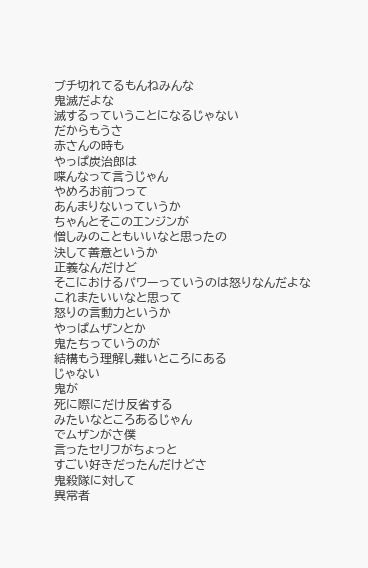ブチ切れてるもんねみんな
鬼滅だよな
滅するっていうことになるじゃない
だからもうさ
赤さんの時も
やっぱ炭治郎は
喋んなって言うじゃん
やめろお前つって
あんまりないっていうか
ちゃんとそこのエンジンが
憎しみのこともいいなと思ったの
決して善意というか
正義なんだけど
そこにおけるパワーっていうのは怒りなんだよな
これまたいいなと思って
怒りの言動力というか
やっぱムザンとか
鬼たちっていうのが
結構もう理解し難いところにある
じゃない
鬼が
死に際にだけ反省する
みたいなところあるじゃん
でムザンがさ僕
言ったセリフがちょっと
すごい好きだったんだけどさ
鬼殺隊に対して
異常者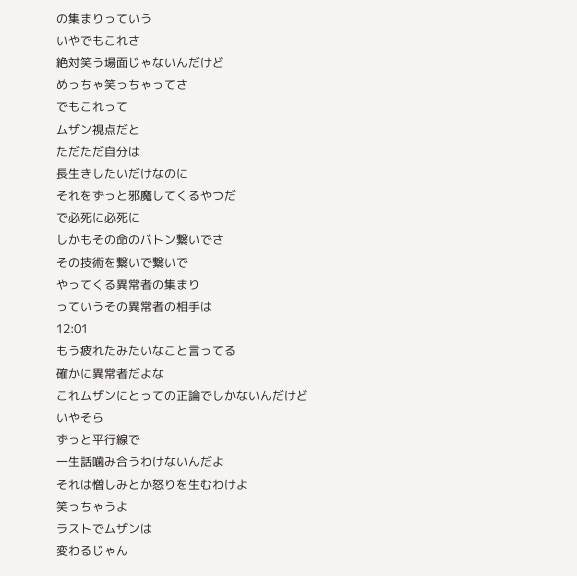の集まりっていう
いやでもこれさ
絶対笑う場面じゃないんだけど
めっちゃ笑っちゃってさ
でもこれって
ムザン視点だと
ただただ自分は
長生きしたいだけなのに
それをずっと邪魔してくるやつだ
で必死に必死に
しかもその命のバトン繋いでさ
その技術を繋いで繋いで
やってくる異常者の集まり
っていうその異常者の相手は
12:01
もう疲れたみたいなこと言ってる
確かに異常者だよな
これムザンにとっての正論でしかないんだけど
いやそら
ずっと平行線で
一生話噛み合うわけないんだよ
それは憎しみとか怒りを生むわけよ
笑っちゃうよ
ラストでムザンは
変わるじゃん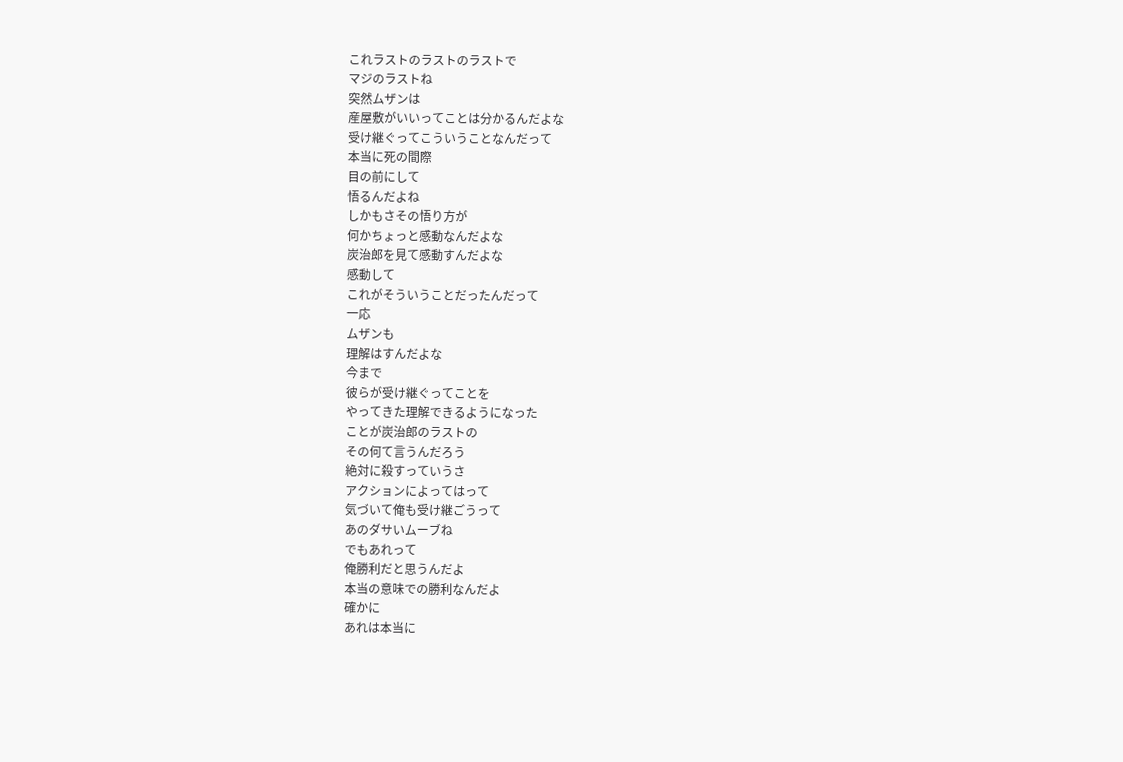これラストのラストのラストで
マジのラストね
突然ムザンは
産屋敷がいいってことは分かるんだよな
受け継ぐってこういうことなんだって
本当に死の間際
目の前にして
悟るんだよね
しかもさその悟り方が
何かちょっと感動なんだよな
炭治郎を見て感動すんだよな
感動して
これがそういうことだったんだって
一応
ムザンも
理解はすんだよな
今まで
彼らが受け継ぐってことを
やってきた理解できるようになった
ことが炭治郎のラストの
その何て言うんだろう
絶対に殺すっていうさ
アクションによってはって
気づいて俺も受け継ごうって
あのダサいムーブね
でもあれって
俺勝利だと思うんだよ
本当の意味での勝利なんだよ
確かに
あれは本当に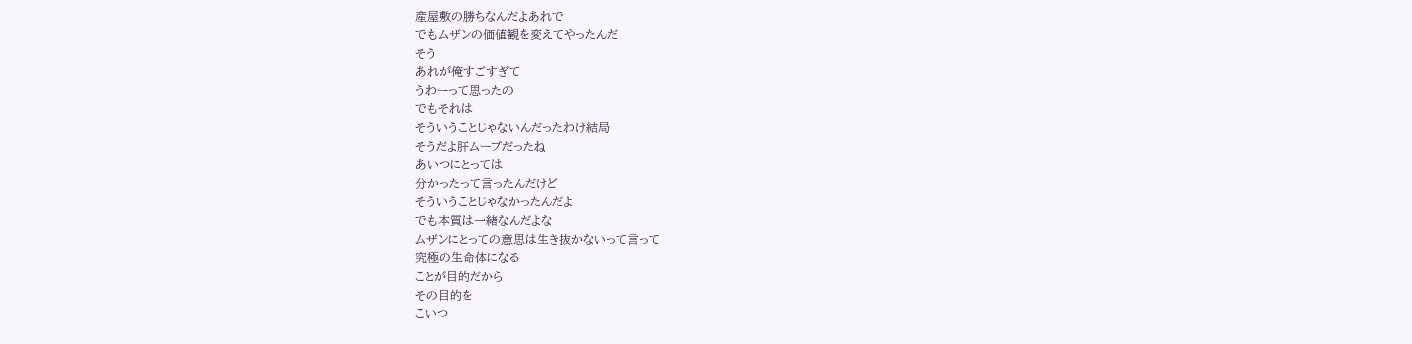産屋敷の勝ちなんだよあれで
でもムザンの価値観を変えてやったんだ
そう
あれが俺すごすぎて
うわーって思ったの
でもそれは
そういうことじゃないんだったわけ結局
そうだよ肝ムーブだったね
あいつにとっては
分かったって言ったんだけど
そういうことじゃなかったんだよ
でも本質は一緒なんだよな
ムザンにとっての意思は生き抜かないって言って
究極の生命体になる
ことが目的だから
その目的を
こいつ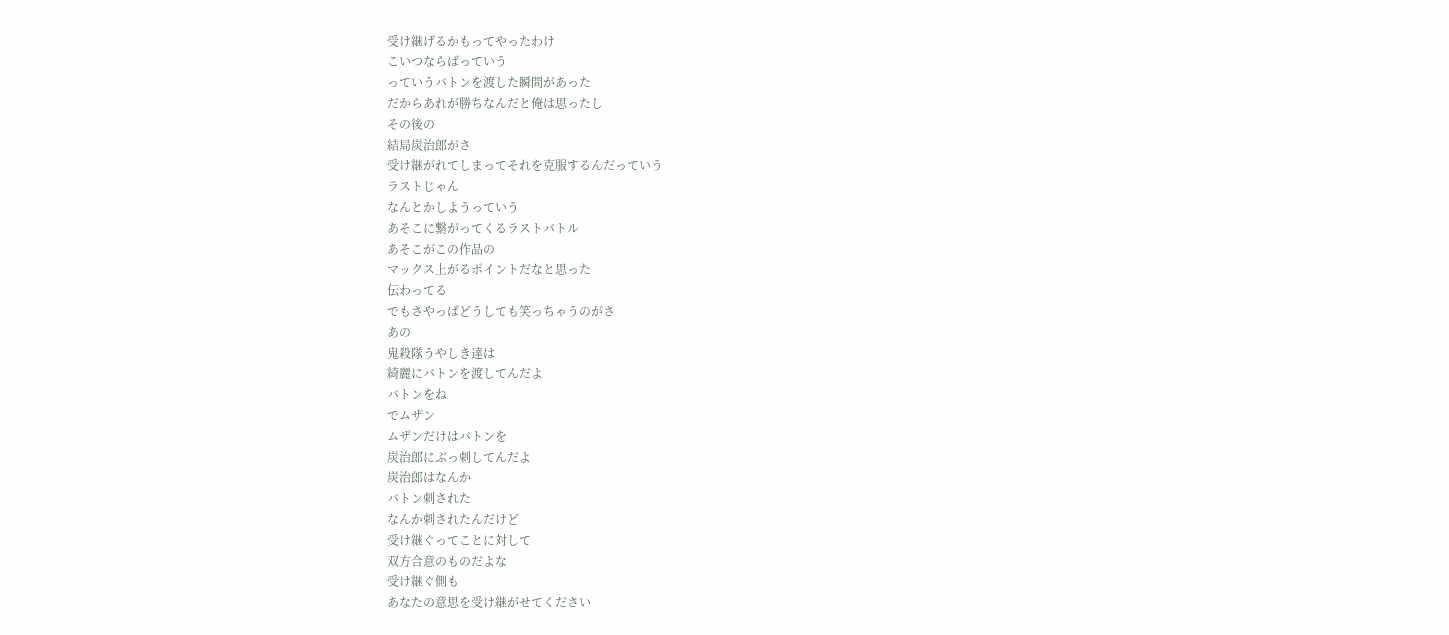受け継げるかもってやったわけ
こいつならばっていう
っていうバトンを渡した瞬間があった
だからあれが勝ちなんだと俺は思ったし
その後の
結局炭治郎がさ
受け継がれてしまってそれを克服するんだっていう
ラストじゃん
なんとかしようっていう
あそこに繋がってくるラストバトル
あそこがこの作品の
マックス上がるポイントだなと思った
伝わってる
でもさやっぱどうしても笑っちゃうのがさ
あの
鬼殺隊うやしき達は
綺麗にバトンを渡してんだよ
バトンをね
でムザン
ムザンだけはバトンを
炭治郎にぶっ刺してんだよ
炭治郎はなんか
バトン刺された
なんか刺されたんだけど
受け継ぐってことに対して
双方合意のものだよな
受け継ぐ側も
あなたの意思を受け継がせてください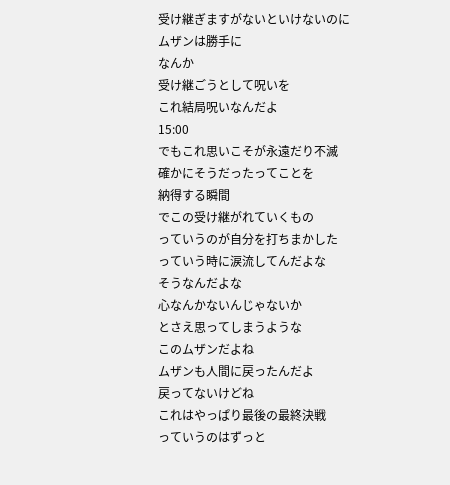受け継ぎますがないといけないのに
ムザンは勝手に
なんか
受け継ごうとして呪いを
これ結局呪いなんだよ
15:00
でもこれ思いこそが永遠だり不滅
確かにそうだったってことを
納得する瞬間
でこの受け継がれていくもの
っていうのが自分を打ちまかした
っていう時に涙流してんだよな
そうなんだよな
心なんかないんじゃないか
とさえ思ってしまうような
このムザンだよね
ムザンも人間に戻ったんだよ
戻ってないけどね
これはやっぱり最後の最終決戦
っていうのはずっと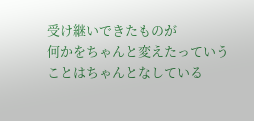受け継いできたものが
何かをちゃんと変えたっていう
ことはちゃんとなしている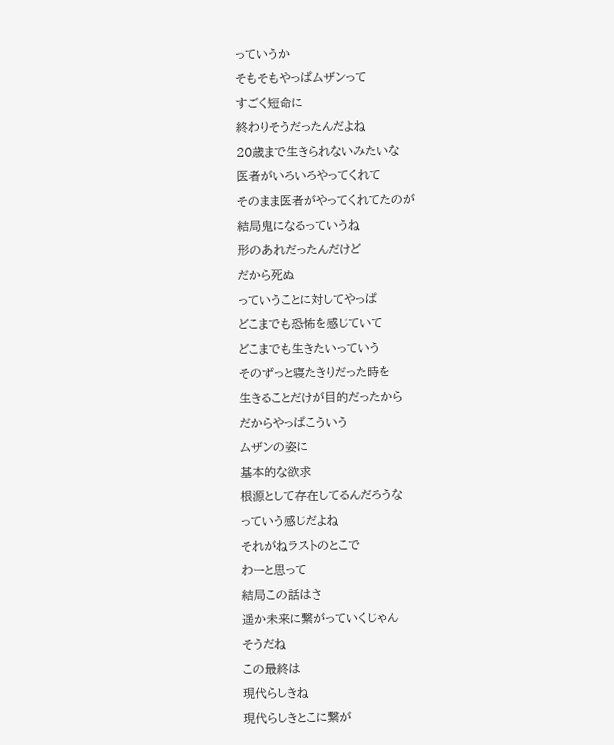っていうか
そもそもやっぱムザンって
すごく短命に
終わりそうだったんだよね
20歳まで生きられないみたいな
医者がいろいろやってくれて
そのまま医者がやってくれてたのが
結局鬼になるっていうね
形のあれだったんだけど
だから死ぬ
っていうことに対してやっぱ
どこまでも恐怖を感じていて
どこまでも生きたいっていう
そのずっと寝たきりだった時を
生きることだけが目的だったから
だからやっぱこういう
ムザンの姿に
基本的な欲求
根源として存在してるんだろうな
っていう感じだよね
それがねラストのとこで
わーと思って
結局この話はさ
遥か未来に繋がっていくじゃん
そうだね
この最終は
現代らしきね
現代らしきとこに繋が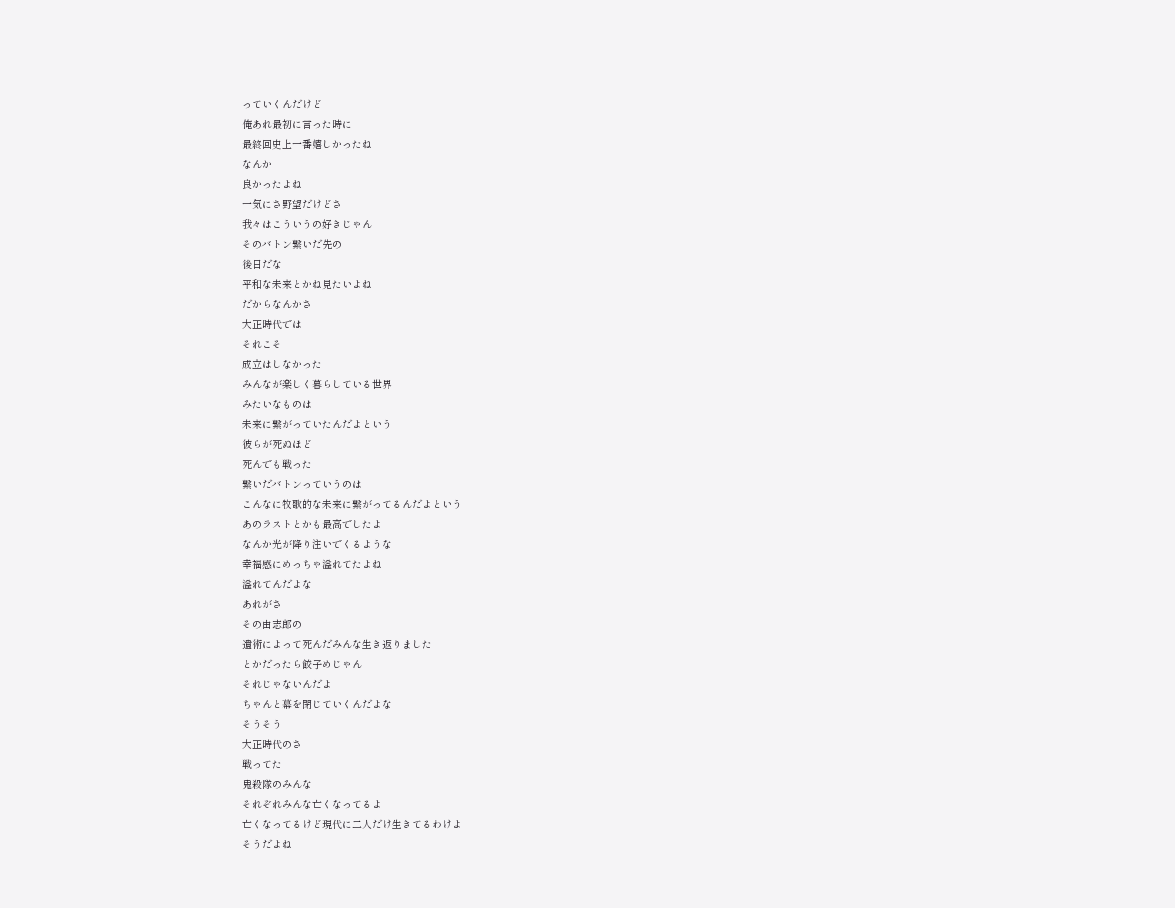っていくんだけど
俺あれ最初に言った時に
最終回史上一番嬉しかったね
なんか
良かったよね
一気にさ野望だけどさ
我々はこういうの好きじゃん
そのバトン繋いだ先の
後日だな
平和な未来とかね見たいよね
だからなんかさ
大正時代では
それこそ
成立はしなかった
みんなが楽しく暮らしている世界
みたいなものは
未来に繋がっていたんだよという
彼らが死ぬほど
死んでも戦った
繋いだバトンっていうのは
こんなに牧歌的な未来に繋がってるんだよという
あのラストとかも最高でしたよ
なんか光が降り注いでくるような
幸福感にめっちゃ溢れてたよね
溢れてんだよな
あれがさ
その由志郎の
遺術によって死んだみんな生き返りました
とかだったら餃子めじゃん
それじゃないんだよ
ちゃんと幕を閉じていくんだよな
そうそう
大正時代のさ
戦ってた
鬼殺隊のみんな
それぞれみんな亡くなってるよ
亡くなってるけど現代に二人だけ生きてるわけよ
そうだよね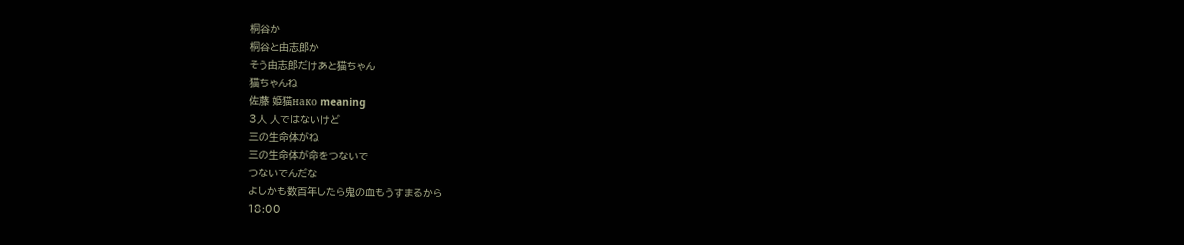桐谷か
桐谷と由志郎か
そう由志郎だけあと猫ちゃん
猫ちゃんね
佐藤 姫猫нако meaning
3人 人ではないけど
三の生命体がね
三の生命体が命をつないで
つないでんだな
よしかも数百年したら鬼の血もうすまるから
18:00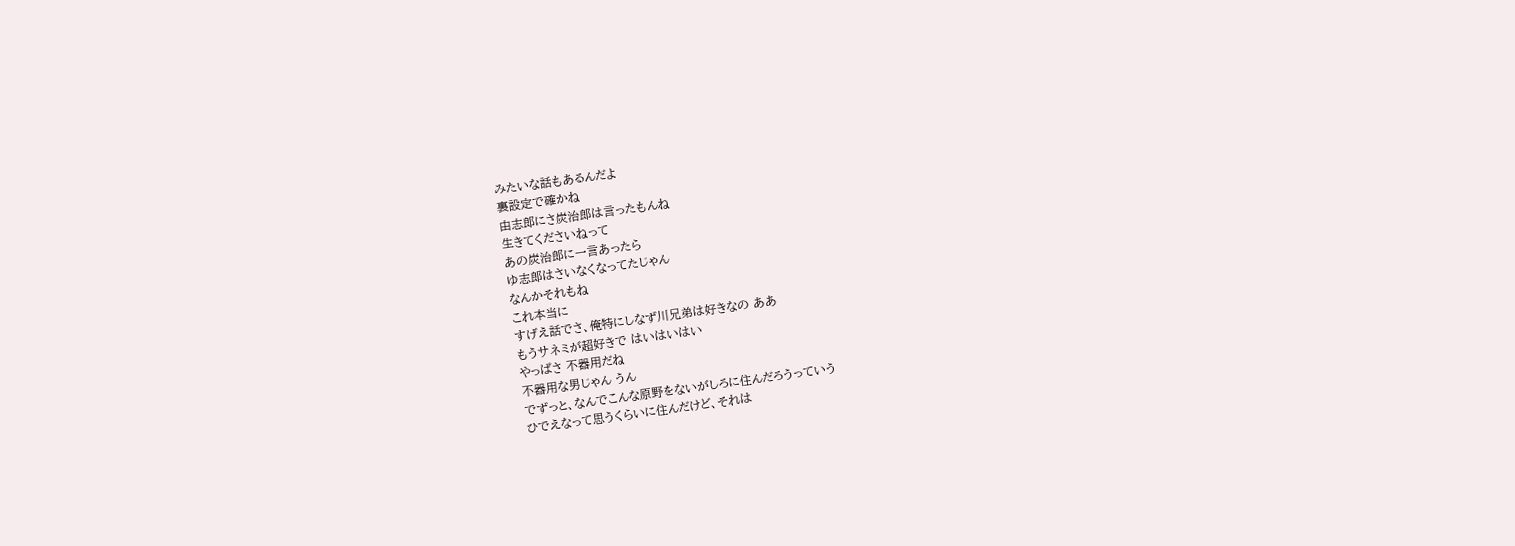みたいな話もあるんだよ
裏設定で確かね
由志郎にさ炭治郎は言ったもんね
生きてくださいねって
あの炭治郎に一言あったら
ゆ志郎はさいなくなってたじゃん
なんかそれもね
これ本当に
すげえ話でさ、俺特にしなず川兄弟は好きなの ああ
もうサネミが超好きで はいはいはい
やっぱさ 不器用だね
不器用な男じゃん うん
でずっと、なんでこんな原野をないがしろに住んだろうっていう
ひでえなって思うくらいに住んだけど、それは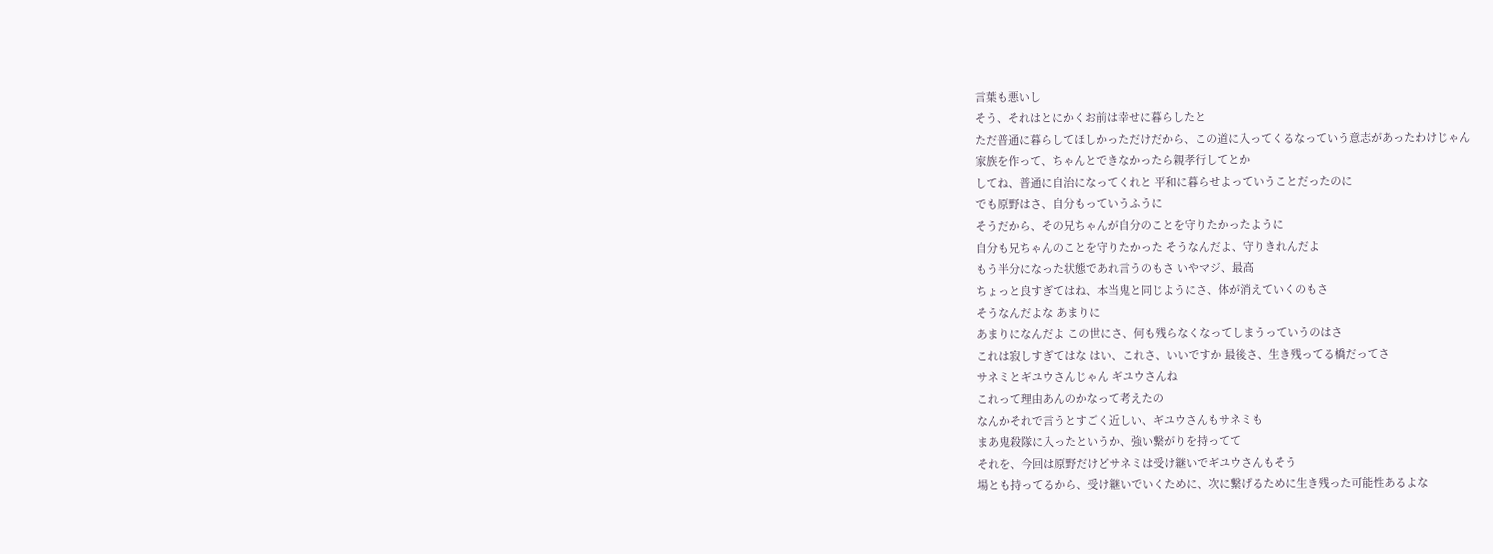言葉も悪いし
そう、それはとにかくお前は幸せに暮らしたと
ただ普通に暮らしてほしかっただけだから、この道に入ってくるなっていう意志があったわけじゃん
家族を作って、ちゃんとできなかったら親孝行してとか
してね、普通に自治になってくれと 平和に暮らせよっていうことだったのに
でも原野はさ、自分もっていうふうに
そうだから、その兄ちゃんが自分のことを守りたかったように
自分も兄ちゃんのことを守りたかった そうなんだよ、守りきれんだよ
もう半分になった状態であれ言うのもさ いやマジ、最高
ちょっと良すぎてはね、本当鬼と同じようにさ、体が消えていくのもさ
そうなんだよな あまりに
あまりになんだよ この世にさ、何も残らなくなってしまうっていうのはさ
これは寂しすぎてはな はい、これさ、いいですか 最後さ、生き残ってる橋だってさ
サネミとギユウさんじゃん ギユウさんね
これって理由あんのかなって考えたの
なんかそれで言うとすごく近しい、ギユウさんもサネミも
まあ鬼殺隊に入ったというか、強い繋がりを持ってて
それを、今回は原野だけどサネミは受け継いでギユウさんもそう
場とも持ってるから、受け継いでいくために、次に繋げるために生き残った可能性あるよな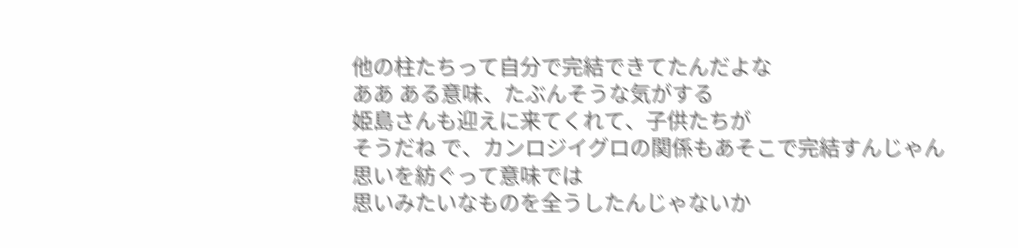他の柱たちって自分で完結できてたんだよな
ああ ある意味、たぶんそうな気がする
姫島さんも迎えに来てくれて、子供たちが
そうだね で、カンロジイグロの関係もあそこで完結すんじゃん
思いを紡ぐって意味では
思いみたいなものを全うしたんじゃないか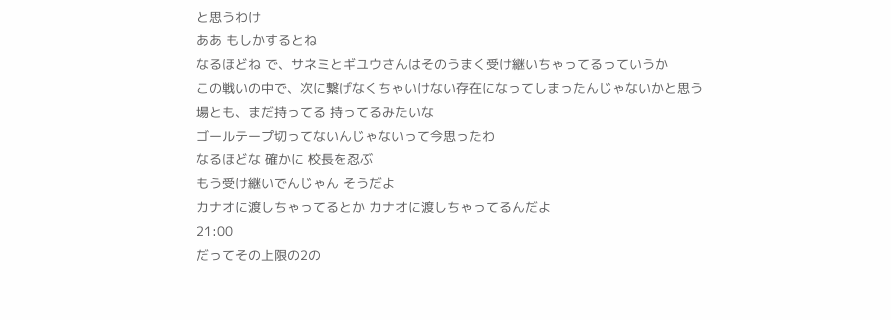と思うわけ
ああ もしかするとね
なるほどね で、サネミとギユウさんはそのうまく受け継いちゃってるっていうか
この戦いの中で、次に繋げなくちゃいけない存在になってしまったんじゃないかと思う
場とも、まだ持ってる 持ってるみたいな
ゴールテープ切ってないんじゃないって今思ったわ
なるほどな 確かに 校長を忍ぶ
もう受け継いでんじゃん そうだよ
カナオに渡しちゃってるとか カナオに渡しちゃってるんだよ
21:00
だってその上限の2の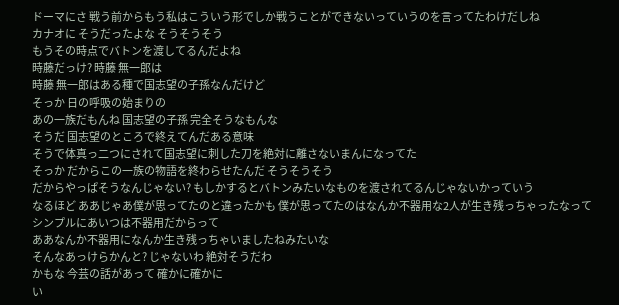ドーマにさ 戦う前からもう私はこういう形でしか戦うことができないっていうのを言ってたわけだしね
カナオに そうだったよな そうそうそう
もうその時点でバトンを渡してるんだよね
時藤だっけ? 時藤 無一郎は
時藤 無一郎はある種で国志望の子孫なんだけど
そっか 日の呼吸の始まりの
あの一族だもんね 国志望の子孫 完全そうなもんな
そうだ 国志望のところで終えてんだある意味
そうで体真っ二つにされて国志望に刺した刀を絶対に離さないまんになってた
そっか だからこの一族の物語を終わらせたんだ そうそうそう
だからやっぱそうなんじゃない? もしかするとバトンみたいなものを渡されてるんじゃないかっていう
なるほど ああじゃあ僕が思ってたのと違ったかも 僕が思ってたのはなんか不器用な2人が生き残っちゃったなって
シンプルにあいつは不器用だからって
ああなんか不器用になんか生き残っちゃいましたねみたいな
そんなあっけらかんと? じゃないわ 絶対そうだわ
かもな 今芸の話があって 確かに確かに
い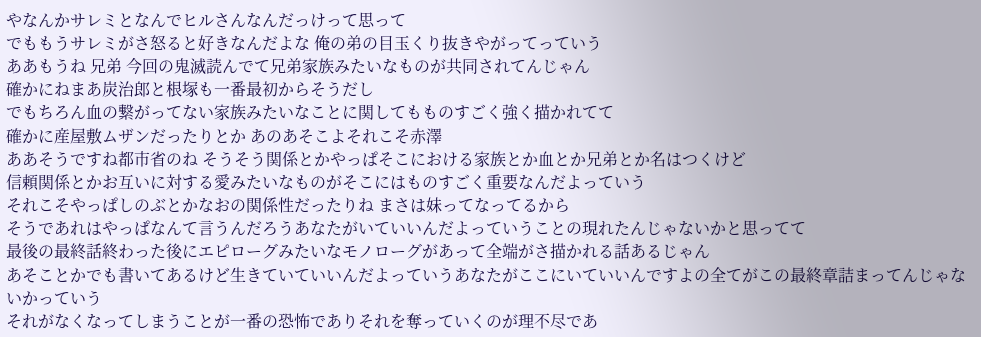やなんかサレミとなんでヒルさんなんだっけって思って
でももうサレミがさ怒ると好きなんだよな 俺の弟の目玉くり抜きやがってっていう
ああもうね 兄弟 今回の鬼滅読んでて兄弟家族みたいなものが共同されてんじゃん
確かにねまあ炭治郎と根塚も一番最初からそうだし
でもちろん血の繋がってない家族みたいなことに関してもものすごく強く描かれてて
確かに産屋敷ムザンだったりとか あのあそこよそれこそ赤澤
ああそうですね都市省のね そうそう関係とかやっぱそこにおける家族とか血とか兄弟とか名はつくけど
信頼関係とかお互いに対する愛みたいなものがそこにはものすごく重要なんだよっていう
それこそやっぱしのぶとかなおの関係性だったりね まさは妹ってなってるから
そうであれはやっぱなんて言うんだろうあなたがいていいんだよっていうことの現れたんじゃないかと思ってて
最後の最終話終わった後にエピローグみたいなモノローグがあって全端がさ描かれる話あるじゃん
あそことかでも書いてあるけど生きていていいんだよっていうあなたがここにいていいんですよの全てがこの最終章詰まってんじゃないかっていう
それがなくなってしまうことが一番の恐怖でありそれを奪っていくのが理不尽であ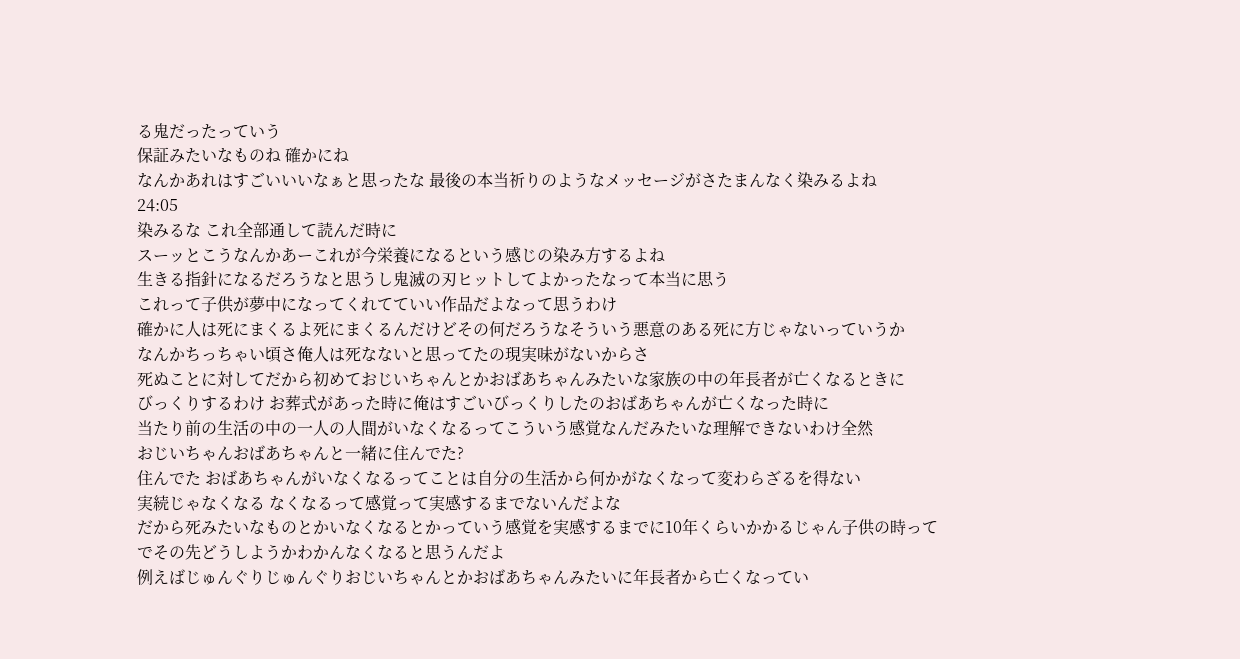る鬼だったっていう
保証みたいなものね 確かにね
なんかあれはすごいいいなぁと思ったな 最後の本当祈りのようなメッセージがさたまんなく染みるよね
24:05
染みるな これ全部通して読んだ時に
スーッとこうなんかあーこれが今栄養になるという感じの染み方するよね
生きる指針になるだろうなと思うし鬼滅の刃ヒットしてよかったなって本当に思う
これって子供が夢中になってくれてていい作品だよなって思うわけ
確かに人は死にまくるよ死にまくるんだけどその何だろうなそういう悪意のある死に方じゃないっていうか
なんかちっちゃい頃さ俺人は死なないと思ってたの現実味がないからさ
死ぬことに対してだから初めておじいちゃんとかおばあちゃんみたいな家族の中の年長者が亡くなるときに
びっくりするわけ お葬式があった時に俺はすごいびっくりしたのおばあちゃんが亡くなった時に
当たり前の生活の中の一人の人間がいなくなるってこういう感覚なんだみたいな理解できないわけ全然
おじいちゃんおばあちゃんと一緒に住んでた?
住んでた おばあちゃんがいなくなるってことは自分の生活から何かがなくなって変わらざるを得ない
実続じゃなくなる なくなるって感覚って実感するまでないんだよな
だから死みたいなものとかいなくなるとかっていう感覚を実感するまでに10年くらいかかるじゃん子供の時って
でその先どうしようかわかんなくなると思うんだよ
例えばじゅんぐりじゅんぐりおじいちゃんとかおばあちゃんみたいに年長者から亡くなってい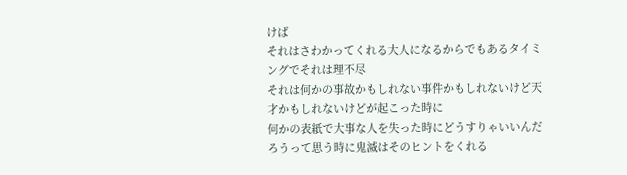けば
それはさわかってくれる大人になるからでもあるタイミングでそれは理不尽
それは何かの事故かもしれない事件かもしれないけど天才かもしれないけどが起こった時に
何かの表紙で大事な人を失った時にどうすりゃいいんだろうって思う時に鬼滅はそのヒントをくれる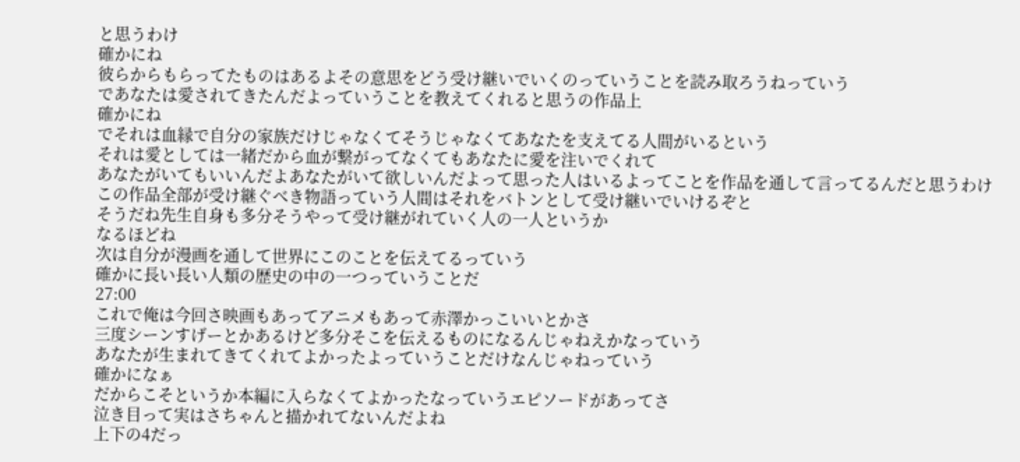と思うわけ
確かにね
彼らからもらってたものはあるよその意思をどう受け継いでいくのっていうことを読み取ろうねっていう
であなたは愛されてきたんだよっていうことを教えてくれると思うの作品上
確かにね
でそれは血縁で自分の家族だけじゃなくてそうじゃなくてあなたを支えてる人間がいるという
それは愛としては一緒だから血が繋がってなくてもあなたに愛を注いでくれて
あなたがいてもいいんだよあなたがいて欲しいんだよって思った人はいるよってことを作品を通して言ってるんだと思うわけ
この作品全部が受け継ぐべき物語っていう人間はそれをバトンとして受け継いでいけるぞと
そうだね先生自身も多分そうやって受け継がれていく人の一人というか
なるほどね
次は自分が漫画を通して世界にこのことを伝えてるっていう
確かに長い長い人類の歴史の中の一つっていうことだ
27:00
これで俺は今回さ映画もあってアニメもあって赤澤かっこいいとかさ
三度シーンすげーとかあるけど多分そこを伝えるものになるんじゃねえかなっていう
あなたが生まれてきてくれてよかったよっていうことだけなんじゃねっていう
確かになぁ
だからこそというか本編に入らなくてよかったなっていうエピソードがあってさ
泣き目って実はさちゃんと描かれてないんだよね
上下の4だっ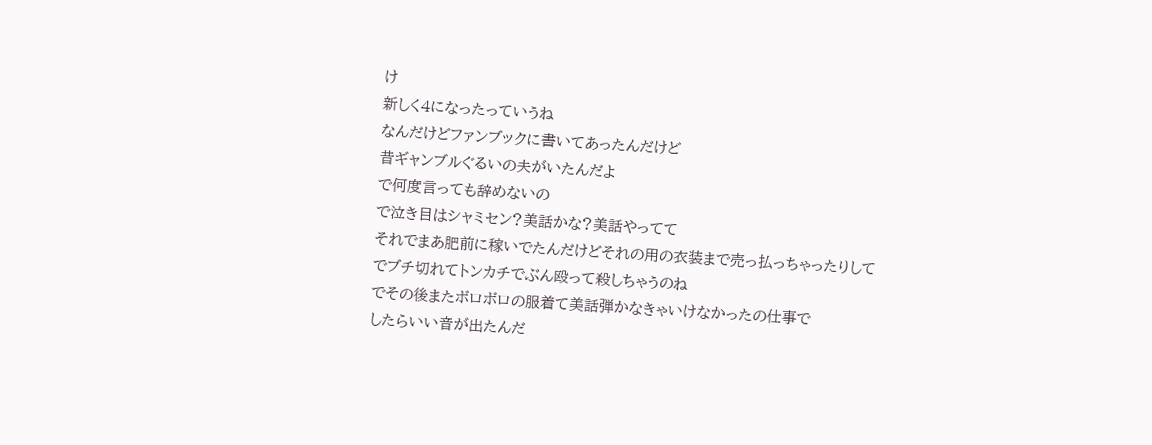け
新しく4になったっていうね
なんだけどファンブックに書いてあったんだけど
昔ギャンブルぐるいの夫がいたんだよ
で何度言っても辞めないの
で泣き目はシャミセン?美話かな?美話やってて
それでまあ肥前に稼いでたんだけどそれの用の衣装まで売っ払っちゃったりして
でブチ切れてトンカチでぶん殴って殺しちゃうのね
でその後またボロボロの服着て美話弾かなきゃいけなかったの仕事で
したらいい音が出たんだ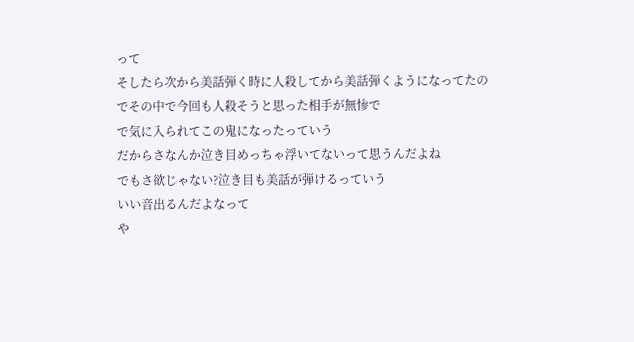って
そしたら次から美話弾く時に人殺してから美話弾くようになってたの
でその中で今回も人殺そうと思った相手が無惨で
で気に入られてこの鬼になったっていう
だからさなんか泣き目めっちゃ浮いてないって思うんだよね
でもさ欲じゃない?泣き目も美話が弾けるっていう
いい音出るんだよなって
や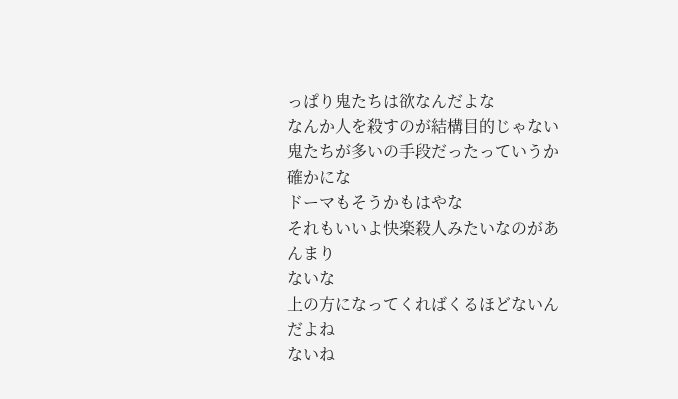っぱり鬼たちは欲なんだよな
なんか人を殺すのが結構目的じゃない鬼たちが多いの手段だったっていうか
確かにな
ドーマもそうかもはやな
それもいいよ快楽殺人みたいなのがあんまり
ないな
上の方になってくればくるほどないんだよね
ないね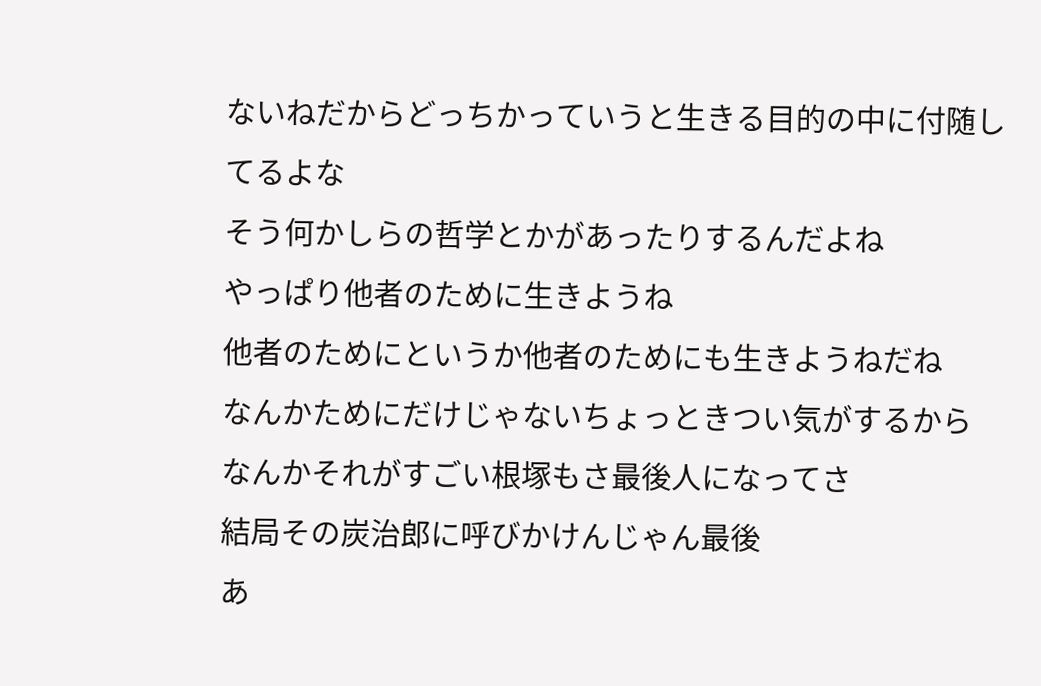ないねだからどっちかっていうと生きる目的の中に付随してるよな
そう何かしらの哲学とかがあったりするんだよね
やっぱり他者のために生きようね
他者のためにというか他者のためにも生きようねだね
なんかためにだけじゃないちょっときつい気がするから
なんかそれがすごい根塚もさ最後人になってさ
結局その炭治郎に呼びかけんじゃん最後
あ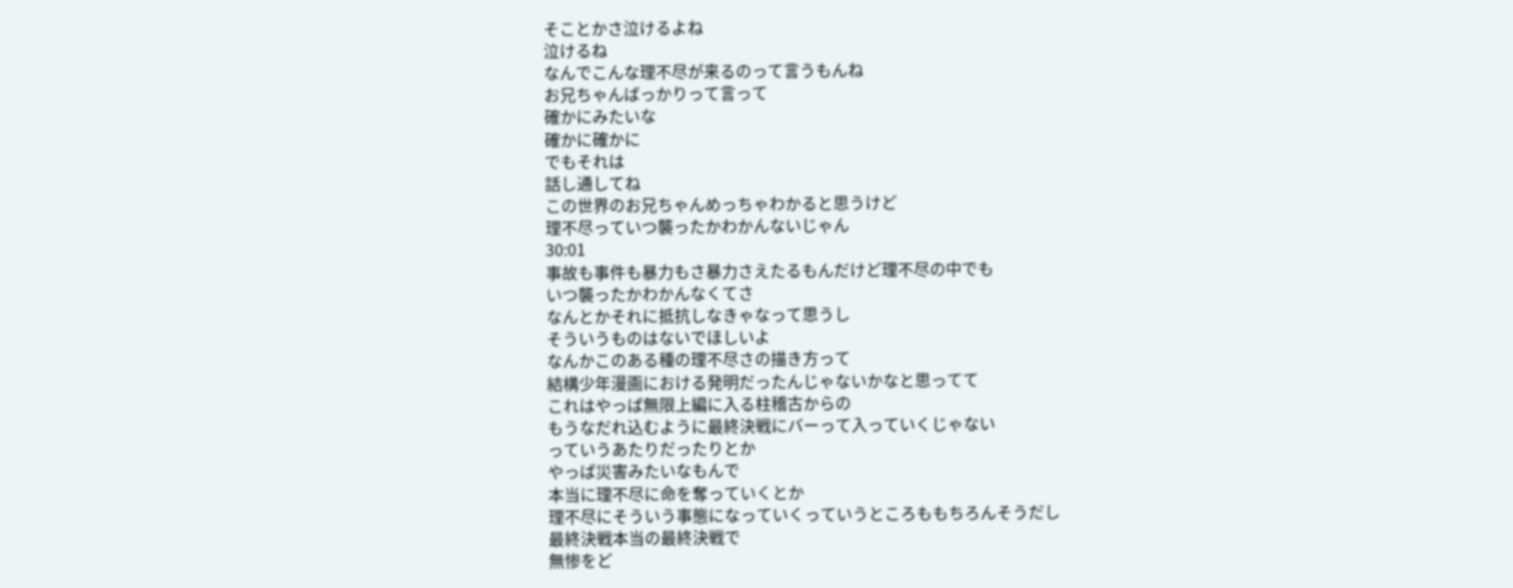そことかさ泣けるよね
泣けるね
なんでこんな理不尽が来るのって言うもんね
お兄ちゃんばっかりって言って
確かにみたいな
確かに確かに
でもそれは
話し通してね
この世界のお兄ちゃんめっちゃわかると思うけど
理不尽っていつ襲ったかわかんないじゃん
30:01
事故も事件も暴力もさ暴力さえたるもんだけど理不尽の中でも
いつ襲ったかわかんなくてさ
なんとかそれに抵抗しなきゃなって思うし
そういうものはないでほしいよ
なんかこのある種の理不尽さの描き方って
結構少年漫画における発明だったんじゃないかなと思ってて
これはやっぱ無限上編に入る柱稽古からの
もうなだれ込むように最終決戦にバーって入っていくじゃない
っていうあたりだったりとか
やっぱ災害みたいなもんで
本当に理不尽に命を奪っていくとか
理不尽にそういう事態になっていくっていうところももちろんそうだし
最終決戦本当の最終決戦で
無惨をど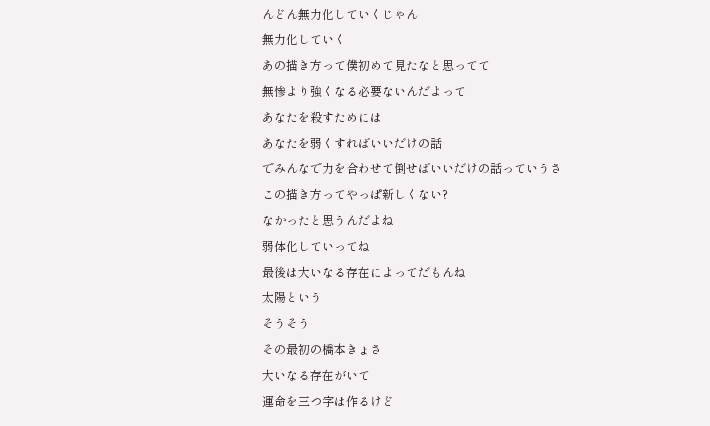んどん無力化していくじゃん
無力化していく
あの描き方って僕初めて見たなと思ってて
無惨より強くなる必要ないんだよって
あなたを殺すためには
あなたを弱くすればいいだけの話
でみんなで力を合わせて倒せばいいだけの話っていうさ
この描き方ってやっぱ新しくない?
なかったと思うんだよね
弱体化していってね
最後は大いなる存在によってだもんね
太陽という
そうそう
その最初の橋本きょさ
大いなる存在がいて
運命を三つ字は作るけど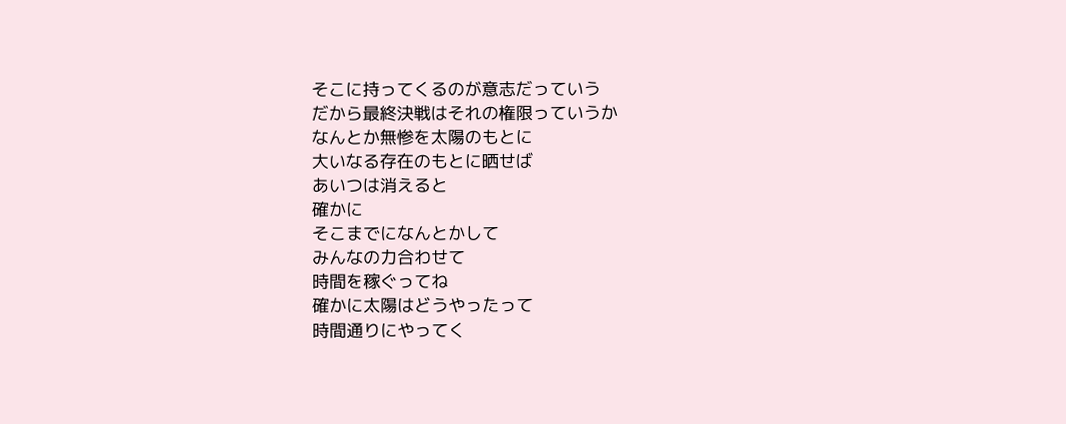そこに持ってくるのが意志だっていう
だから最終決戦はそれの権限っていうか
なんとか無惨を太陽のもとに
大いなる存在のもとに晒せば
あいつは消えると
確かに
そこまでになんとかして
みんなの力合わせて
時間を稼ぐってね
確かに太陽はどうやったって
時間通りにやってく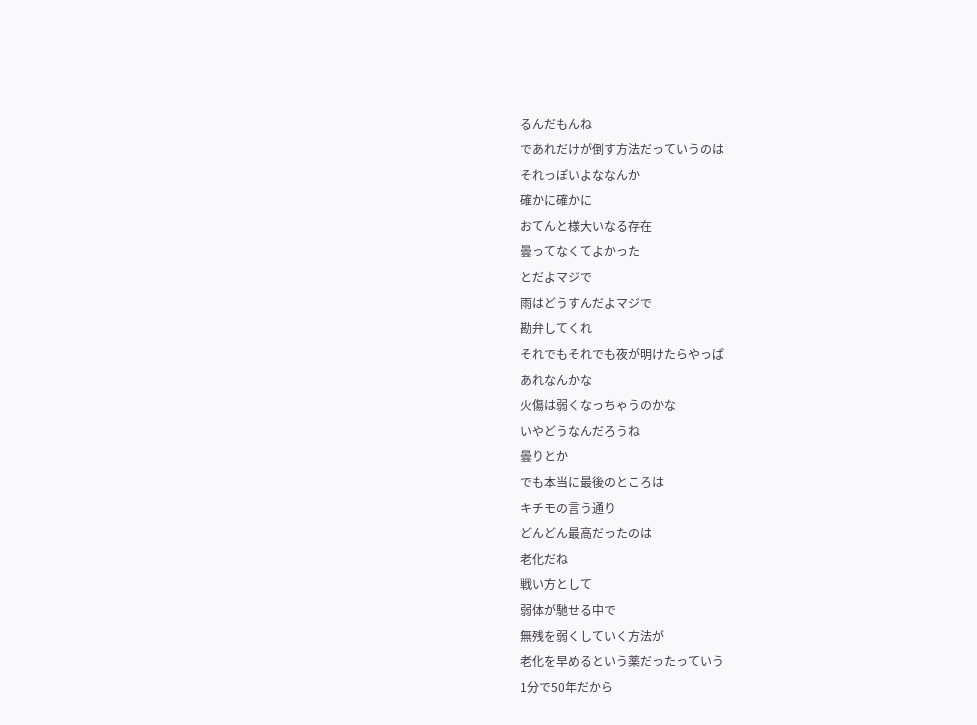るんだもんね
であれだけが倒す方法だっていうのは
それっぽいよななんか
確かに確かに
おてんと様大いなる存在
曇ってなくてよかった
とだよマジで
雨はどうすんだよマジで
勘弁してくれ
それでもそれでも夜が明けたらやっぱ
あれなんかな
火傷は弱くなっちゃうのかな
いやどうなんだろうね
曇りとか
でも本当に最後のところは
キチモの言う通り
どんどん最高だったのは
老化だね
戦い方として
弱体が馳せる中で
無残を弱くしていく方法が
老化を早めるという薬だったっていう
1分で50年だから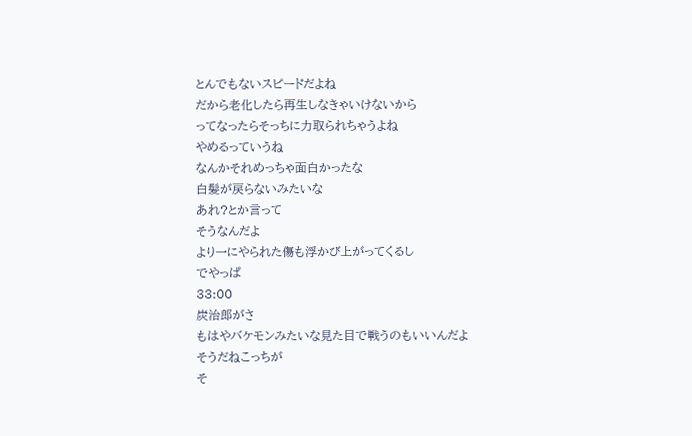とんでもないスピードだよね
だから老化したら再生しなきゃいけないから
ってなったらそっちに力取られちゃうよね
やめるっていうね
なんかそれめっちゃ面白かったな
白髪が戻らないみたいな
あれ?とか言って
そうなんだよ
より一にやられた傷も浮かび上がってくるし
でやっぱ
33:00
炭治郎がさ
もはやバケモンみたいな見た目で戦うのもいいんだよ
そうだねこっちが
そ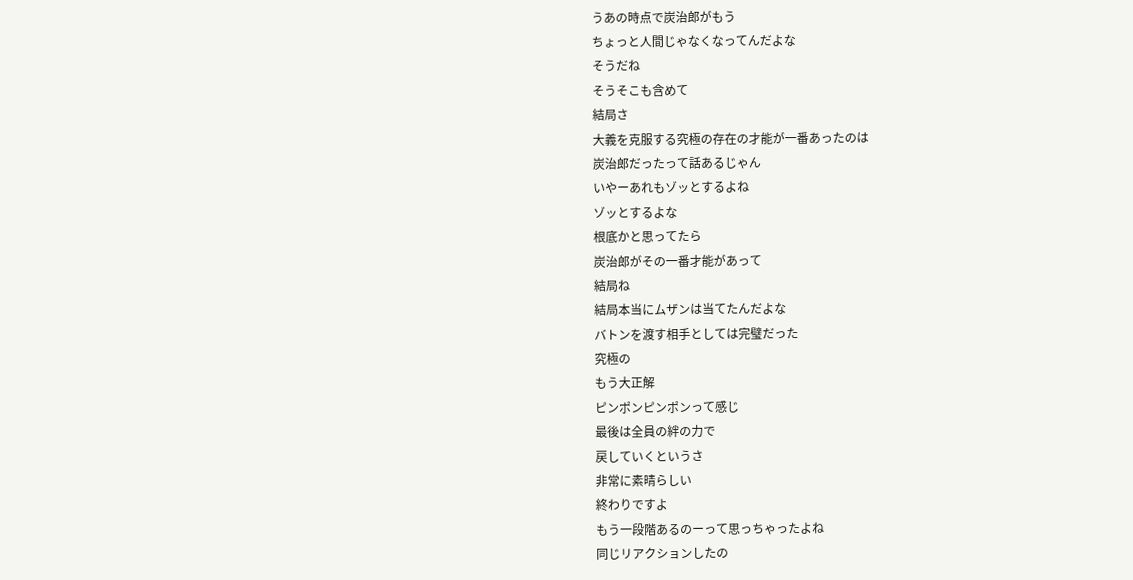うあの時点で炭治郎がもう
ちょっと人間じゃなくなってんだよな
そうだね
そうそこも含めて
結局さ
大義を克服する究極の存在の才能が一番あったのは
炭治郎だったって話あるじゃん
いやーあれもゾッとするよね
ゾッとするよな
根底かと思ってたら
炭治郎がその一番才能があって
結局ね
結局本当にムザンは当てたんだよな
バトンを渡す相手としては完璧だった
究極の
もう大正解
ピンポンピンポンって感じ
最後は全員の絆の力で
戻していくというさ
非常に素晴らしい
終わりですよ
もう一段階あるのーって思っちゃったよね
同じリアクションしたの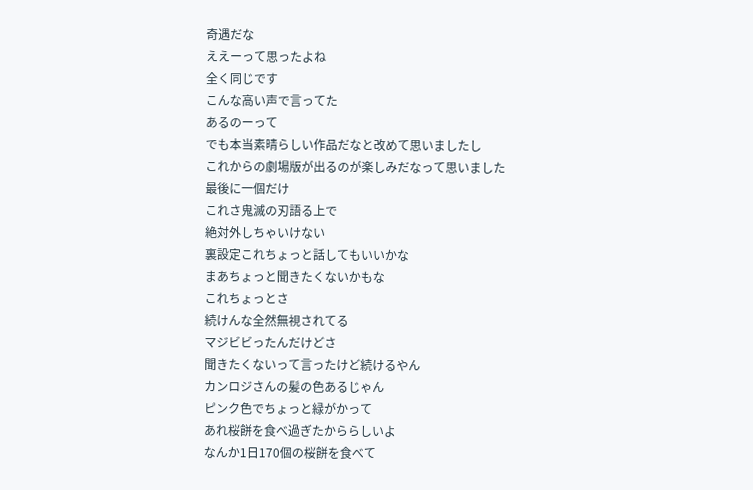奇遇だな
ええーって思ったよね
全く同じです
こんな高い声で言ってた
あるのーって
でも本当素晴らしい作品だなと改めて思いましたし
これからの劇場版が出るのが楽しみだなって思いました
最後に一個だけ
これさ鬼滅の刃語る上で
絶対外しちゃいけない
裏設定これちょっと話してもいいかな
まあちょっと聞きたくないかもな
これちょっとさ
続けんな全然無視されてる
マジビビったんだけどさ
聞きたくないって言ったけど続けるやん
カンロジさんの髪の色あるじゃん
ピンク色でちょっと緑がかって
あれ桜餅を食べ過ぎたかららしいよ
なんか1日170個の桜餅を食べて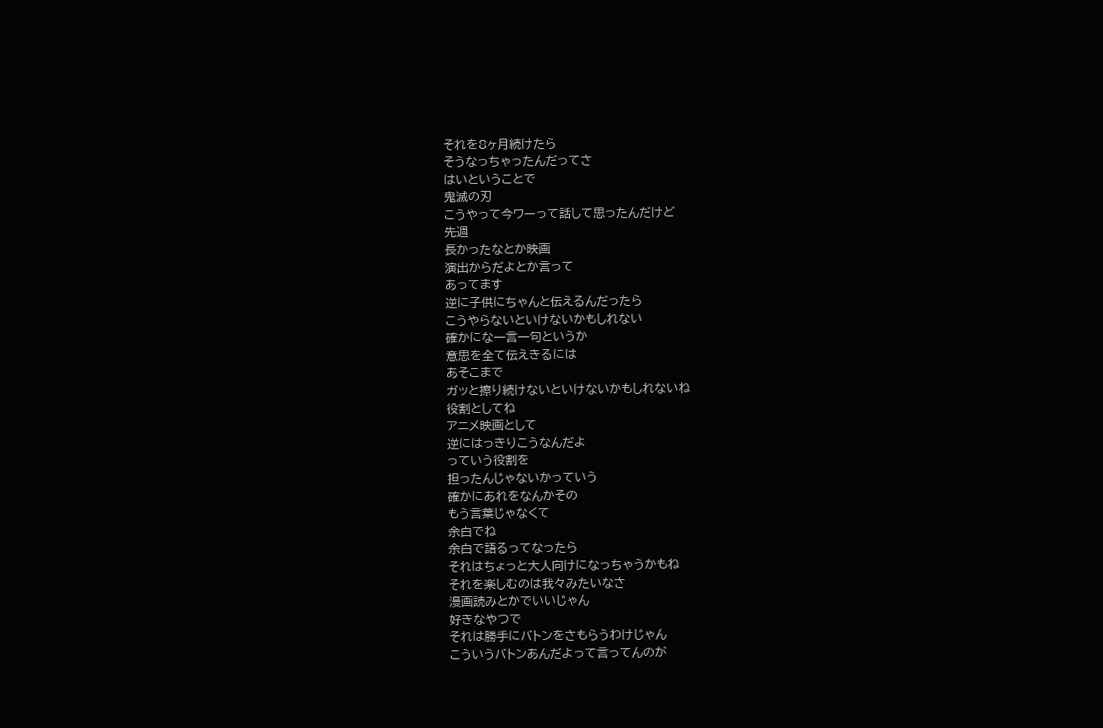それを8ヶ月続けたら
そうなっちゃったんだってさ
はいということで
鬼滅の刃
こうやって今ワーって話して思ったんだけど
先週
長かったなとか映画
演出からだよとか言って
あってます
逆に子供にちゃんと伝えるんだったら
こうやらないといけないかもしれない
確かにな一言一句というか
意思を全て伝えきるには
あそこまで
ガッと擦り続けないといけないかもしれないね
役割としてね
アニメ映画として
逆にはっきりこうなんだよ
っていう役割を
担ったんじゃないかっていう
確かにあれをなんかその
もう言葉じゃなくて
余白でね
余白で語るってなったら
それはちょっと大人向けになっちゃうかもね
それを楽しむのは我々みたいなさ
漫画読みとかでいいじゃん
好きなやつで
それは勝手にバトンをさもらうわけじゃん
こういうバトンあんだよって言ってんのが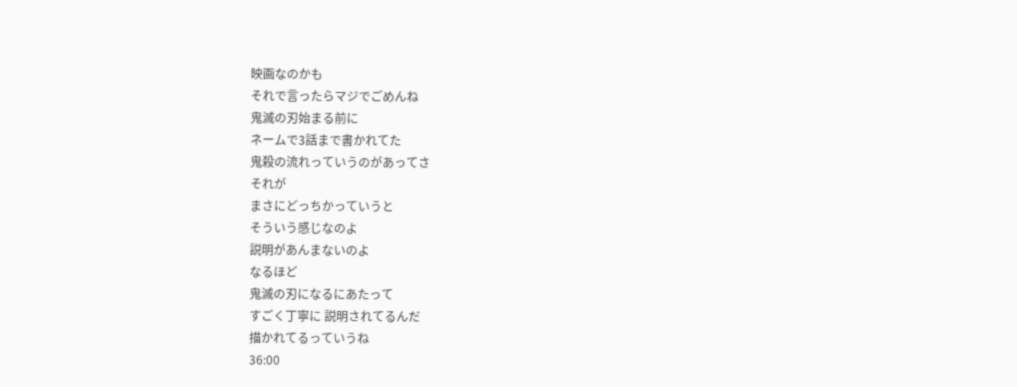映画なのかも
それで言ったらマジでごめんね
鬼滅の刃始まる前に
ネームで3話まで書かれてた
鬼殺の流れっていうのがあってさ
それが
まさにどっちかっていうと
そういう感じなのよ
説明があんまないのよ
なるほど
鬼滅の刃になるにあたって
すごく丁寧に 説明されてるんだ
描かれてるっていうね
36:00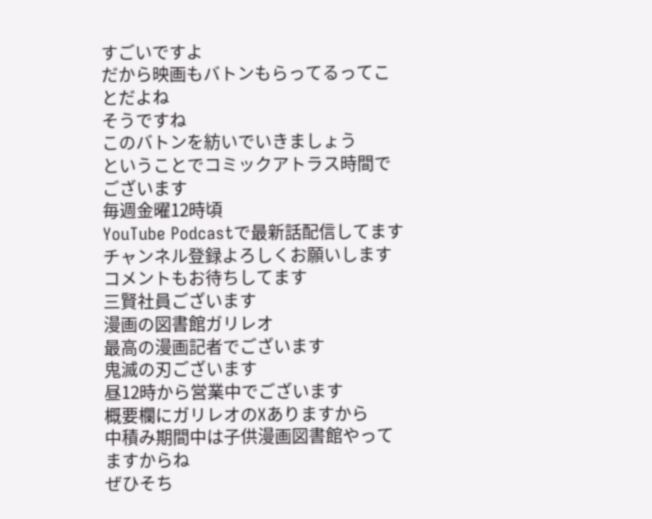すごいですよ
だから映画もバトンもらってるってことだよね
そうですね
このバトンを紡いでいきましょう
ということでコミックアトラス時間でございます
毎週金曜12時頃
YouTube Podcastで最新話配信してます
チャンネル登録よろしくお願いします
コメントもお待ちしてます
三賢社員ございます
漫画の図書館ガリレオ
最高の漫画記者でございます
鬼滅の刃ございます
昼12時から営業中でございます
概要欄にガリレオのXありますから
中積み期間中は子供漫画図書館やってますからね
ぜひそち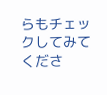らもチェックしてみてくださ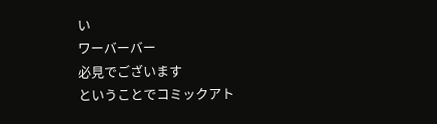い
ワーバーバー
必見でございます
ということでコミックアト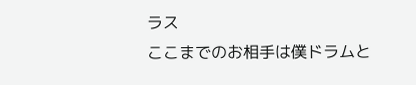ラス
ここまでのお相手は僕ドラムと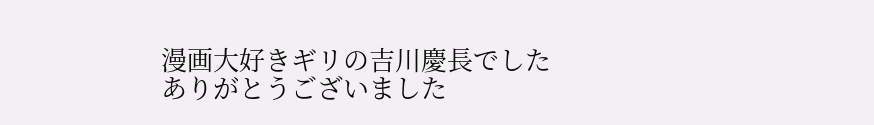漫画大好きギリの吉川慶長でした
ありがとうございました